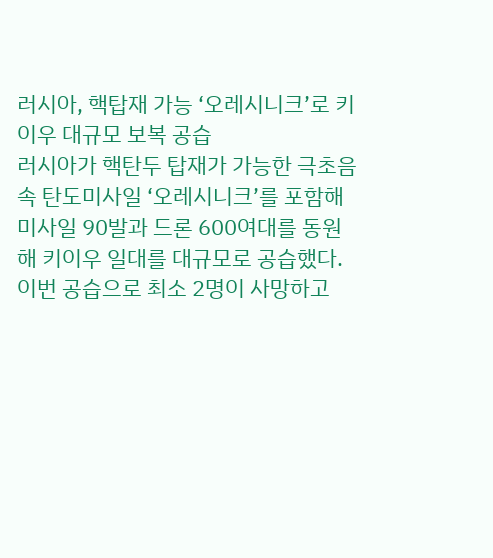러시아, 핵탑재 가능 ‘오레시니크’로 키이우 대규모 보복 공습
러시아가 핵탄두 탑재가 가능한 극초음속 탄도미사일 ‘오레시니크’를 포함해 미사일 90발과 드론 600여대를 동원해 키이우 일대를 대규모로 공습했다.
이번 공습으로 최소 2명이 사망하고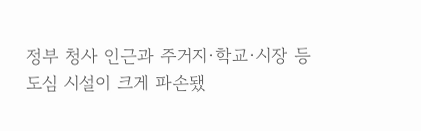정부 청사 인근과 주거지·학교·시장 등 도심 시설이 크게 파손됐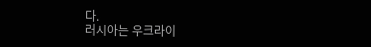다.
러시아는 우크라이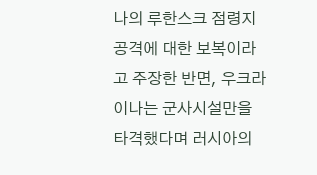나의 루한스크 점령지 공격에 대한 보복이라고 주장한 반면, 우크라이나는 군사시설만을 타격했다며 러시아의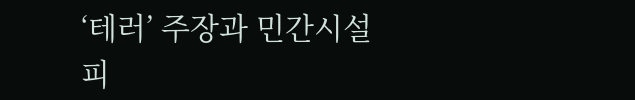‘테러’ 주장과 민간시설 피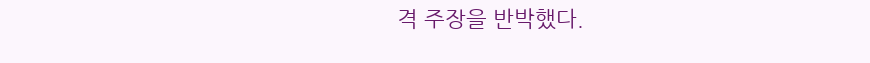격 주장을 반박했다.